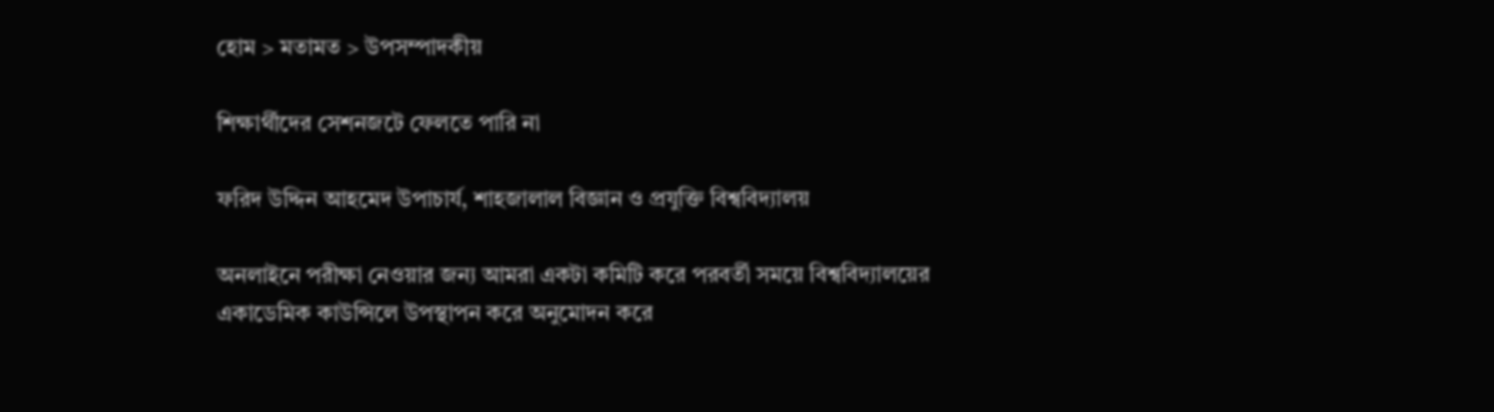হোম > মতামত > উপসম্পাদকীয়

শিক্ষার্থীদের সেশনজটে ফেলতে পারি না

ফরিদ উদ্দিন আহমেদ উপাচার্য, শাহজালাল বিজ্ঞান ও প্রযুক্তি বিশ্ববিদ্যালয়

অনলাইনে পরীক্ষা নেওয়ার জন্য আমরা একটা কমিটি করে পরবর্তী সময়ে বিশ্ববিদ্যালয়ের একাডেমিক কাউন্সিলে উপস্থাপন করে অনুমোদন করে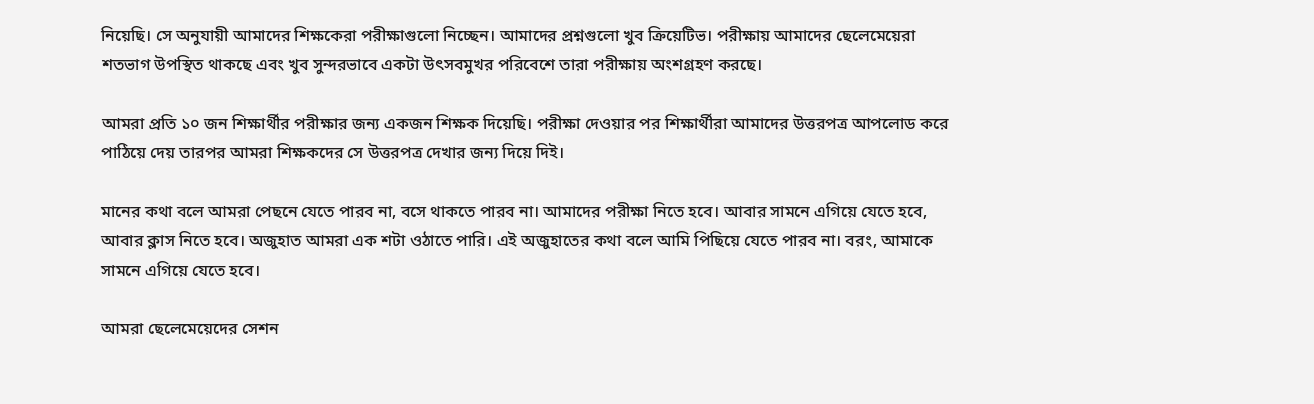নিয়েছি। সে অনুযায়ী আমাদের শিক্ষকেরা পরীক্ষাগুলো নিচ্ছেন। আমাদের প্রশ্নগুলো খুব ক্রিয়েটিভ। পরীক্ষায় আমাদের ছেলেমেয়েরা শতভাগ উপস্থিত থাকছে এবং খুব সুন্দরভাবে একটা উৎসবমুখর পরিবেশে তারা পরীক্ষায় অংশগ্রহণ করছে।

আমরা প্রতি ১০ জন শিক্ষার্থীর পরীক্ষার জন্য একজন শিক্ষক দিয়েছি। পরীক্ষা দেওয়ার পর শিক্ষার্থীরা আমাদের উত্তরপত্র আপলোড করে পাঠিয়ে দেয় তারপর আমরা শিক্ষকদের সে উত্তরপত্র দেখার জন্য দিয়ে দিই।

মানের কথা বলে আমরা পেছনে যেতে পারব না, বসে থাকতে পারব না। আমাদের পরীক্ষা নিতে হবে। আবার সামনে এগিয়ে যেতে হবে, আবার ক্লাস নিতে হবে। অজুহাত আমরা এক শটা ওঠাতে পারি। এই অজুহাতের কথা বলে আমি পিছিয়ে যেতে পারব না। বরং, আমাকে সামনে এগিয়ে যেতে হবে।

আমরা ছেলেমেয়েদের সেশন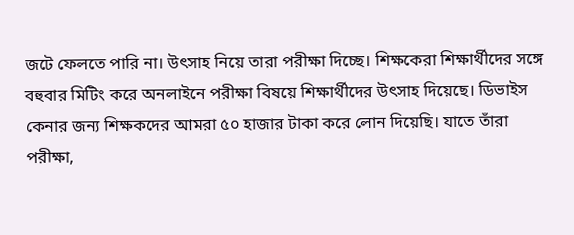জটে ফেলতে পারি না। উৎসাহ নিয়ে তারা পরীক্ষা দিচ্ছে। শিক্ষকেরা শিক্ষার্থীদের সঙ্গে বহুবার মিটিং করে অনলাইনে পরীক্ষা বিষয়ে শিক্ষার্থীদের উৎসাহ দিয়েছে। ডিভাইস কেনার জন্য শিক্ষকদের আমরা ৫০ হাজার টাকা করে লোন দিয়েছি। যাতে তাঁরা পরীক্ষা,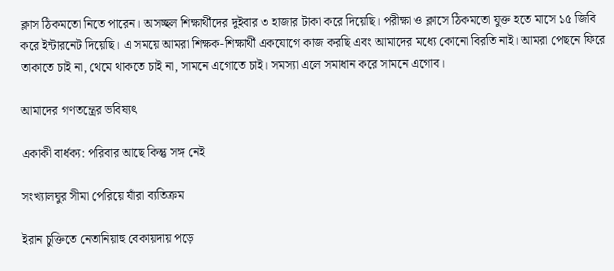ক্লাস ঠিকমতো নিতে পারেন। অসচ্ছল শিক্ষার্থীদের দুইবার ৩ হাজার টাকা করে দিয়েছি। পরীক্ষা ও ক্লাসে ঠিকমতো যুক্ত হতে মাসে ১৫ জিবি করে ইন্টারনেট দিয়েছি। এ সময়ে আমরা শিক্ষক-শিক্ষার্থী একযোগে কাজ করছি এবং আমাদের মধ্যে কোনো বিরতি নাই। আমরা পেছনে ফিরে তাকাতে চাই না, থেমে থাকতে চাই না, সামনে এগোতে চাই। সমস্যা এলে সমাধান করে সামনে এগোব।

আমাদের গণতন্ত্রের ভবিষ্যৎ

একাকী বার্ধক্য: পরিবার আছে কিন্তু সঙ্গ নেই

সংখ্যালঘুর সীমা পেরিয়ে যাঁরা ব্যতিক্রম

ইরান চুক্তিতে নেতানিয়াহু বেকায়দায় পড়ে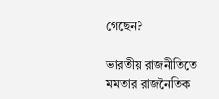গেছেন?

ভারতীয় রাজনীতিতে মমতার রাজনৈতিক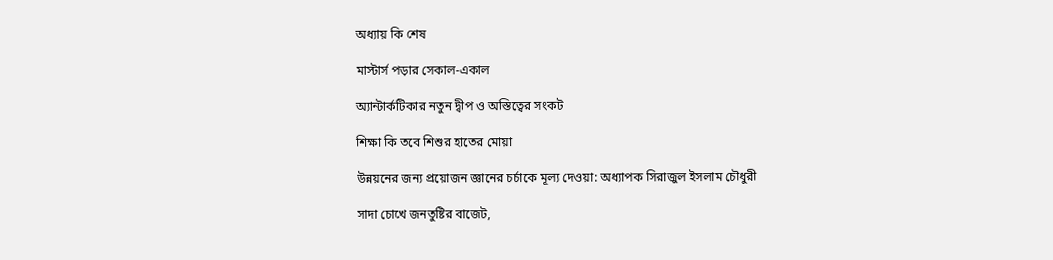অধ্যায় কি শেষ

মাস্টার্স পড়ার সেকাল-একাল

অ্যান্টার্কটিকার নতুন দ্বীপ ও অস্তিত্বের সংকট

শিক্ষা কি তবে শিশুর হাতের মোয়া

উন্নয়নের জন্য প্রয়োজন জ্ঞানের চর্চাকে মূল্য দেওয়া: অধ্যাপক সিরাজুল ইসলাম চৌধুরী

সাদা চোখে জনতুষ্টির বাজেট,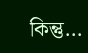কিন্তু...